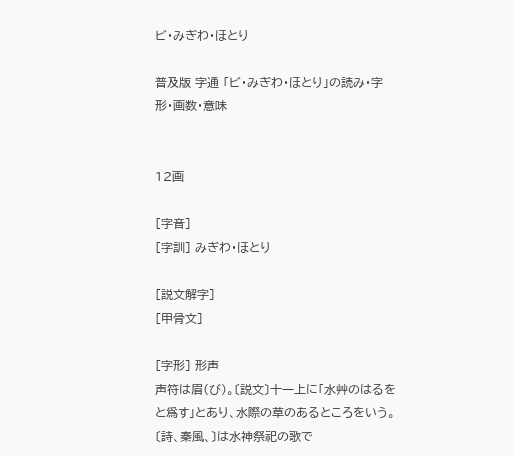ビ・みぎわ・ほとり

普及版 字通 「ビ・みぎわ・ほとり」の読み・字形・画数・意味


12画

[字音]
[字訓] みぎわ・ほとり

[説文解字]
[甲骨文]

[字形] 形声
声符は眉(び)。〔説文〕十一上に「水艸のはるをと爲す」とあり、水際の草のあるところをいう。〔詩、秦風、〕は水神祭祀の歌で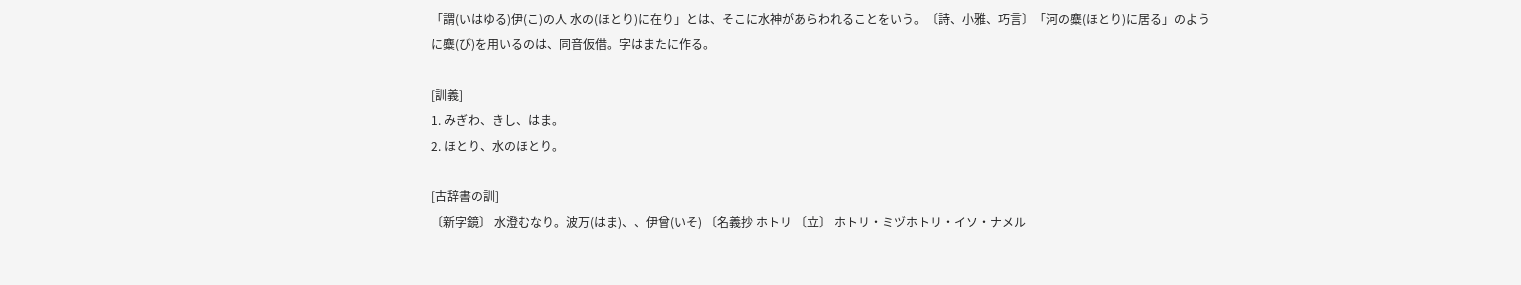「謂(いはゆる)伊(こ)の人 水の(ほとり)に在り」とは、そこに水神があらわれることをいう。〔詩、小雅、巧言〕「河の麋(ほとり)に居る」のように麋(び)を用いるのは、同音仮借。字はまたに作る。

[訓義]
1. みぎわ、きし、はま。
2. ほとり、水のほとり。

[古辞書の訓]
〔新字鏡〕 水澄むなり。波万(はま)、、伊曾(いそ) 〔名義抄 ホトリ 〔立〕 ホトリ・ミヅホトリ・イソ・ナメル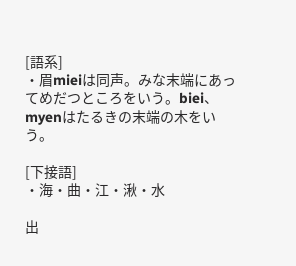[語系]
・眉mieiは同声。みな末端にあってめだつところをいう。biei、myenはたるきの末端の木をいう。

[下接語]
・海・曲・江・湫・水

出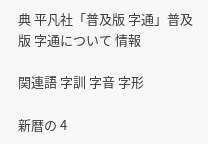典 平凡社「普及版 字通」普及版 字通について 情報

関連語 字訓 字音 字形

新暦の 4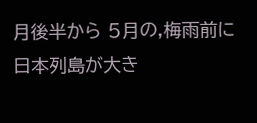月後半から 5月の,梅雨前に日本列島が大き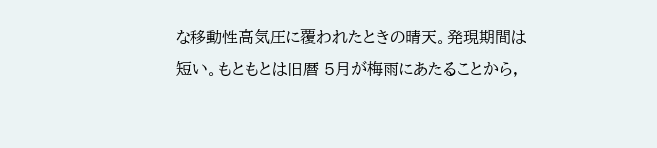な移動性高気圧に覆われたときの晴天。発現期間は短い。もともとは旧暦 5月が梅雨にあたることから,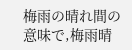梅雨の晴れ間の意味で,梅雨晴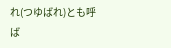れ(つゆばれ)とも呼ば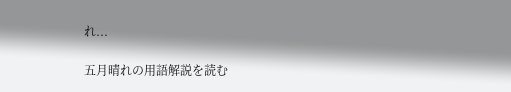れ...

五月晴れの用語解説を読む